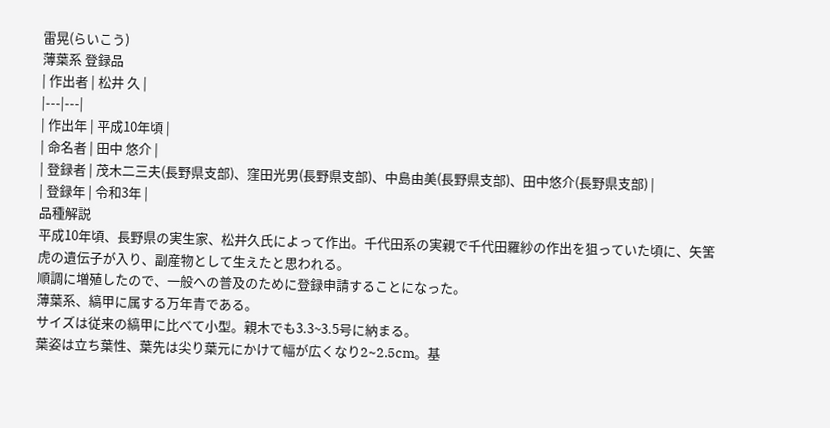雷晃(らいこう)
薄葉系 登録品
| 作出者 | 松井 久 |
|---|---|
| 作出年 | 平成10年頃 |
| 命名者 | 田中 悠介 |
| 登録者 | 茂木二三夫(長野県支部)、窪田光男(長野県支部)、中島由美(長野県支部)、田中悠介(長野県支部) |
| 登録年 | 令和3年 |
品種解説
平成10年頃、長野県の実生家、松井久氏によって作出。千代田系の実親で千代田羅紗の作出を狙っていた頃に、矢筈虎の遺伝子が入り、副産物として生えたと思われる。
順調に増殖したので、一般への普及のために登録申請することになった。
薄葉系、縞甲に属する万年青である。
サイズは従来の縞甲に比べて小型。親木でも3.3~3.5号に納まる。
葉姿は立ち葉性、葉先は尖り葉元にかけて幅が広くなり2~2.5cm。基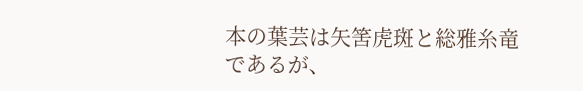本の葉芸は矢筈虎斑と総雅糸竜であるが、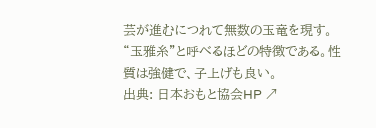芸が進むにつれて無数の玉竜を現す。“玉雅糸”と呼べるほどの特徴である。性質は強健で、子上げも良い。
出典: 日本おもと協会HP ↗